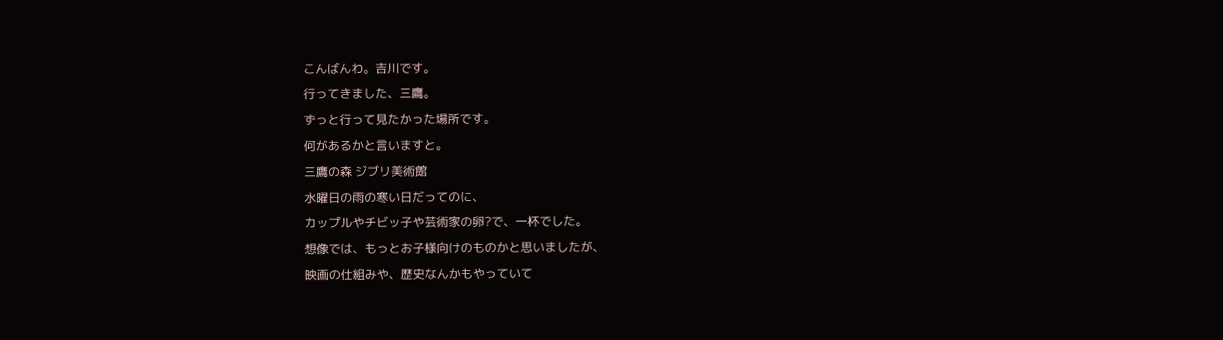こんばんわ。吉川です。
行ってきました、三鷹。
ずっと行って見たかった場所です。
何があるかと言いますと。
三鷹の森 ジブリ美術館
水曜日の雨の寒い日だってのに、
カップルやチビッ子や芸術家の卵?で、一杯でした。
想像では、もっとお子様向けのものかと思いましたが、
映画の仕組みや、歴史なんかもやっていて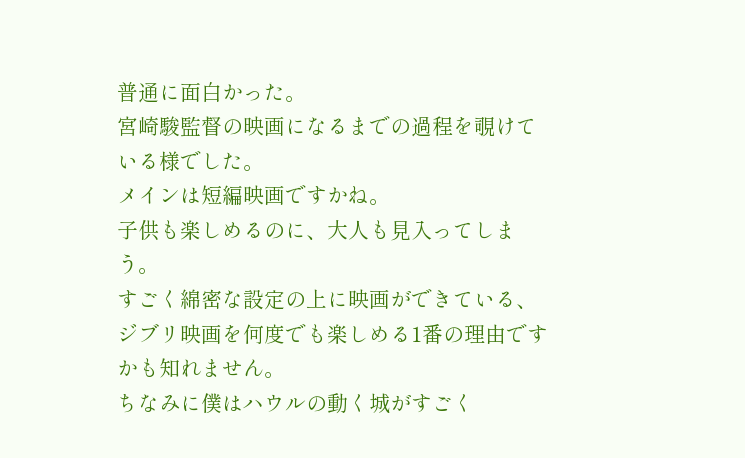普通に面白かった。
宮崎駿監督の映画になるまでの過程を覗けている様でした。
メインは短編映画ですかね。
子供も楽しめるのに、大人も見入ってしまう。
すごく綿密な設定の上に映画ができている、
ジブリ映画を何度でも楽しめる1番の理由ですかも知れません。
ちなみに僕はハウルの動く城がすごく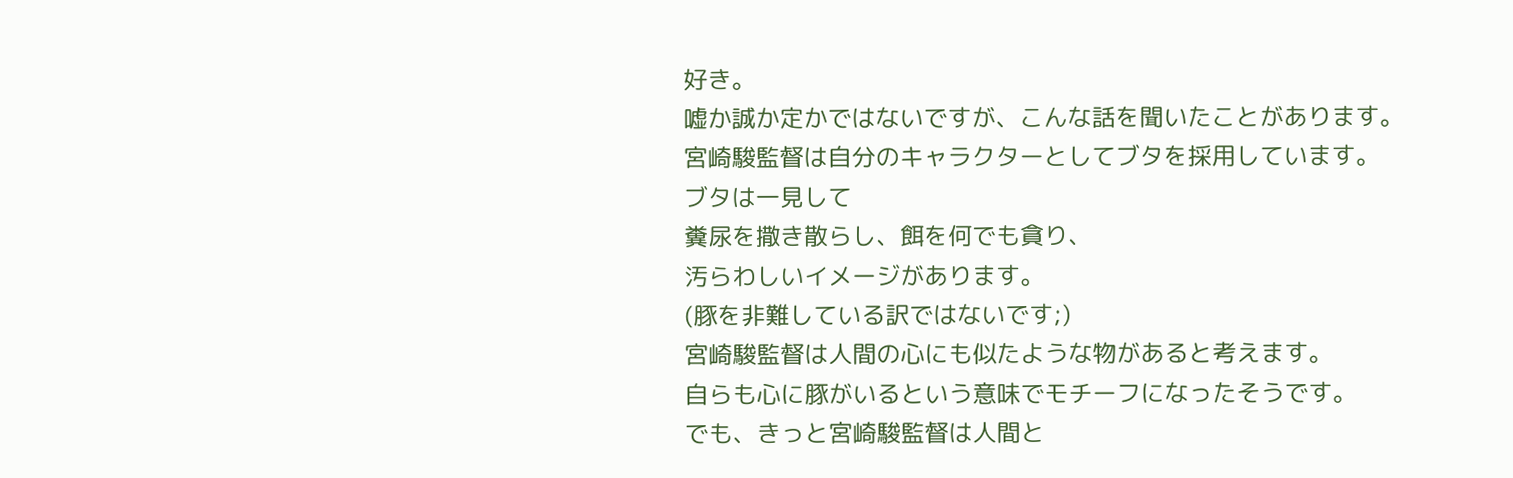好き。
嘘か誠か定かではないですが、こんな話を聞いたことがあります。
宮崎駿監督は自分のキャラクターとしてブタを採用しています。
ブタは一見して
糞尿を撒き散らし、餌を何でも貪り、
汚らわしいイメージがあります。
(豚を非難している訳ではないです;)
宮崎駿監督は人間の心にも似たような物があると考えます。
自らも心に豚がいるという意味でモチーフになったそうです。
でも、きっと宮崎駿監督は人間と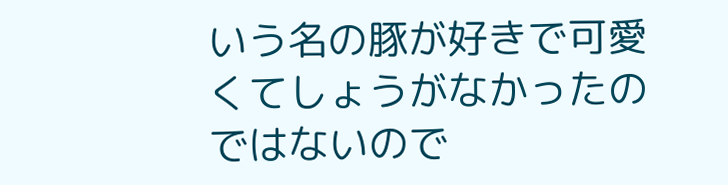いう名の豚が好きで可愛くてしょうがなかったのではないので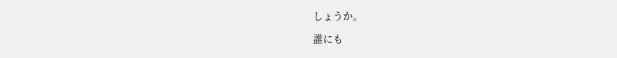しょうか。
誰にも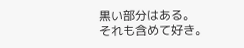黒い部分はある。
それも含めて好き。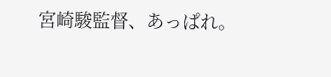宮崎駿監督、あっぱれ。